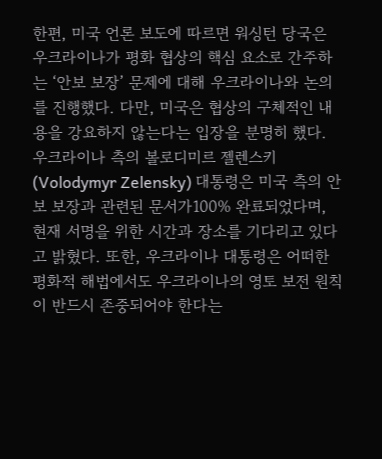한편, 미국 언론 보도에 따르면 워싱턴 당국은 우크라이나가 평화 협상의 핵심 요소로 간주하는 ‘안보 보장’ 문제에 대해 우크라이나와 논의를 진행했다. 다만, 미국은 협상의 구체적인 내용을 강요하지 않는다는 입장을 분명히 했다.
우크라이나 측의 볼로디미르 젤렌스키(Volodymyr Zelensky) 대통령은 미국 측의 안보 보장과 관련된 문서가100% 완료되었다며, 현재 서명을 위한 시간과 장소를 기다리고 있다고 밝혔다. 또한, 우크라이나 대통령은 어떠한 평화적 해법에서도 우크라이나의 영토 보전 원칙이 반드시 존중되어야 한다는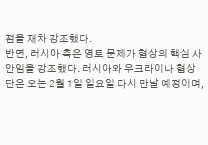점을 재차 강조했다.
반면, 러시아 측은 영토 문제가 협상의 핵심 사안임을 강조했다. 러시아와 우크라이나 협상단은 오는 2월 1일 일요일 다시 만날 예정이며,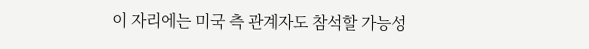이 자리에는 미국 측 관계자도 참석할 가능성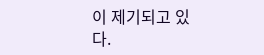이 제기되고 있다.